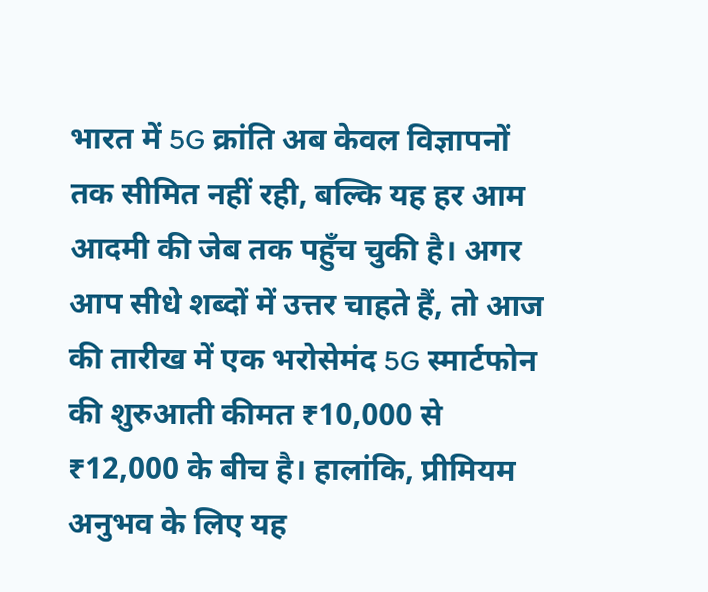भारत में 5G क्रांति अब केवल विज्ञापनों तक सीमित नहीं रही, बल्कि यह हर आम आदमी की जेब तक पहुँच चुकी है। अगर आप सीधे शब्दों में उत्तर चाहते हैं, तो आज की तारीख में एक भरोसेमंद 5G स्मार्टफोन की शुरुआती कीमत ₹10,000 से ₹12,000 के बीच है। हालांकि, प्रीमियम अनुभव के लिए यह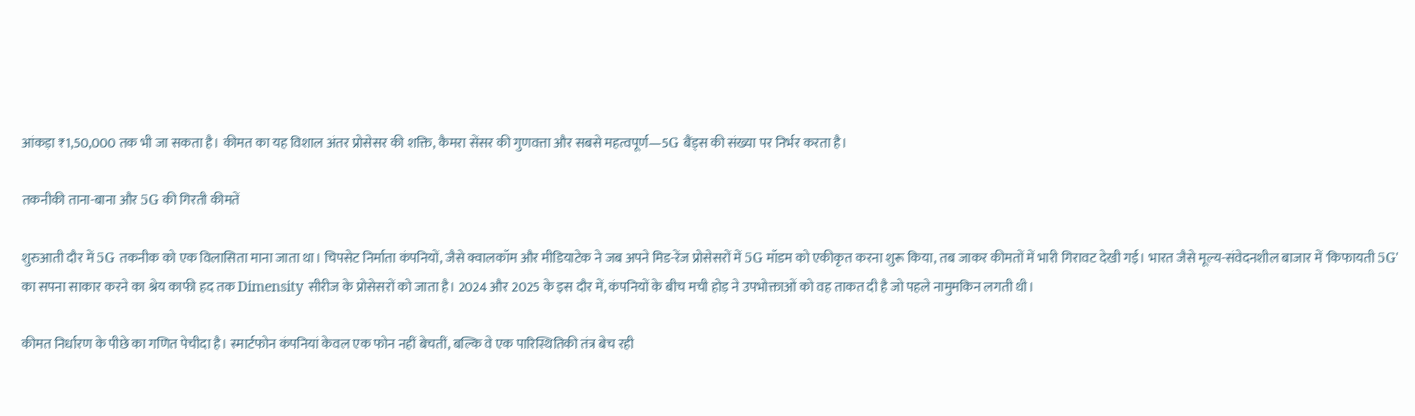आंकड़ा ₹1,50,000 तक भी जा सकता है। कीमत का यह विशाल अंतर प्रोसेसर की शक्ति, कैमरा सेंसर की गुणवत्ता और सबसे महत्वपूर्ण—5G बैंड्स की संख्या पर निर्भर करता है।

तकनीकी ताना-बाना और 5G की गिरती कीमतें

शुरुआती दौर में 5G तकनीक को एक विलासिता माना जाता था। चिपसेट निर्माता कंपनियों, जैसे क्वालकॉम और मीडियाटेक ने जब अपने मिड-रेंज प्रोसेसरों में 5G मॉडम को एकीकृत करना शुरू किया, तब जाकर कीमतों में भारी गिरावट देखी गई। भारत जैसे मूल्य-संवेदनशील बाजार में 'किफायती 5G' का सपना साकार करने का श्रेय काफी हद तक Dimensity सीरीज के प्रोसेसरों को जाता है। 2024 और 2025 के इस दौर में, कंपनियों के बीच मची होड़ ने उपभोक्ताओं को वह ताकत दी है जो पहले नामुमकिन लगती थी।

कीमत निर्धारण के पीछे का गणित पेचीदा है। स्मार्टफोन कंपनियां केवल एक फोन नहीं बेचतीं, बल्कि वे एक पारिस्थितिकी तंत्र बेच रही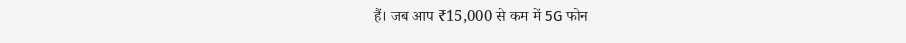हैं। जब आप ₹15,000 से कम में 5G फोन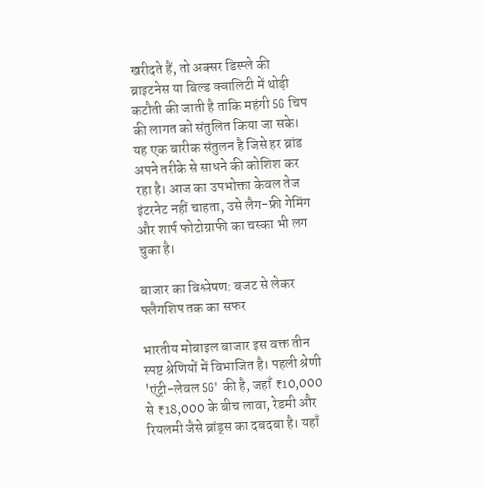खरीदते हैं, तो अक्सर डिस्प्ले की ब्राइटनेस या बिल्ड क्वालिटी में थोड़ी कटौती की जाती है ताकि महंगी 5G चिप की लागत को संतुलित किया जा सके। यह एक बारीक संतुलन है जिसे हर ब्रांड अपने तरीके से साधने की कोशिश कर रहा है। आज का उपभोक्ता केवल तेज इंटरनेट नहीं चाहता, उसे लैग-फ्री गेमिंग और शार्प फोटोग्राफी का चस्का भी लग चुका है।

बाजार का विश्लेषण: बजट से लेकर फ्लैगशिप तक का सफर

भारतीय मोबाइल बाजार इस वक्त तीन स्पष्ट श्रेणियों में विभाजित है। पहली श्रेणी 'एंट्री-लेवल 5G' की है, जहाँ ₹10,000 से ₹18,000 के बीच लावा, रेडमी और रियलमी जैसे ब्रांड्स का दबदबा है। यहाँ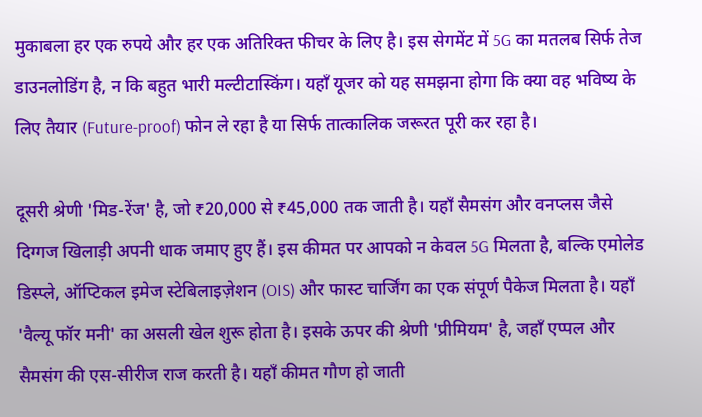मुकाबला हर एक रुपये और हर एक अतिरिक्त फीचर के लिए है। इस सेगमेंट में 5G का मतलब सिर्फ तेज डाउनलोडिंग है, न कि बहुत भारी मल्टीटास्किंग। यहाँ यूजर को यह समझना होगा कि क्या वह भविष्य के लिए तैयार (Future-proof) फोन ले रहा है या सिर्फ तात्कालिक जरूरत पूरी कर रहा है।

दूसरी श्रेणी 'मिड-रेंज' है, जो ₹20,000 से ₹45,000 तक जाती है। यहाँ सैमसंग और वनप्लस जैसे दिग्गज खिलाड़ी अपनी धाक जमाए हुए हैं। इस कीमत पर आपको न केवल 5G मिलता है, बल्कि एमोलेड डिस्प्ले, ऑप्टिकल इमेज स्टेबिलाइज़ेशन (OIS) और फास्ट चार्जिंग का एक संपूर्ण पैकेज मिलता है। यहाँ 'वैल्यू फॉर मनी' का असली खेल शुरू होता है। इसके ऊपर की श्रेणी 'प्रीमियम' है, जहाँ एप्पल और सैमसंग की एस-सीरीज राज करती है। यहाँ कीमत गौण हो जाती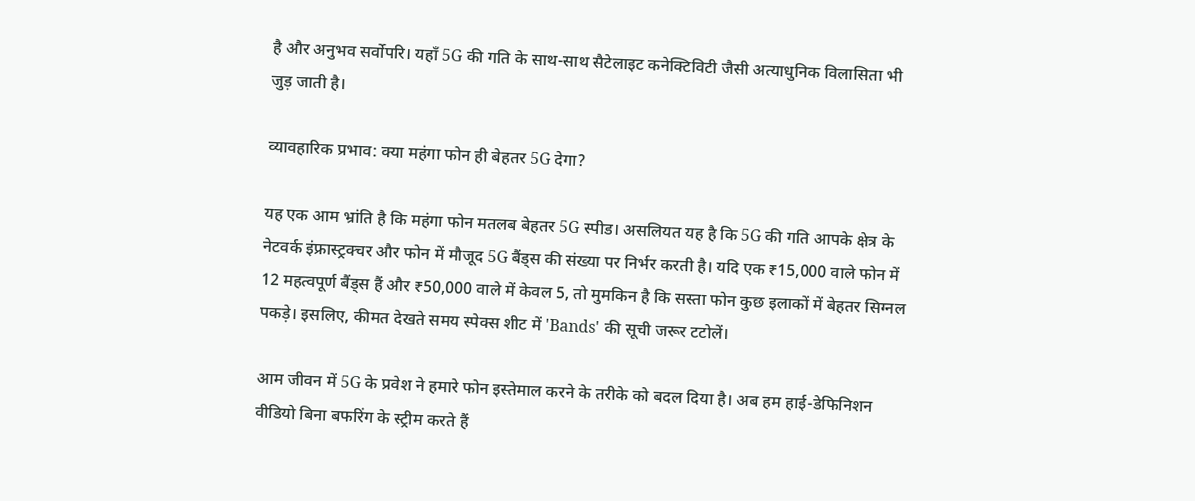है और अनुभव सर्वोपरि। यहाँ 5G की गति के साथ-साथ सैटेलाइट कनेक्टिविटी जैसी अत्याधुनिक विलासिता भी जुड़ जाती है।

व्यावहारिक प्रभाव: क्या महंगा फोन ही बेहतर 5G देगा?

यह एक आम भ्रांति है कि महंगा फोन मतलब बेहतर 5G स्पीड। असलियत यह है कि 5G की गति आपके क्षेत्र के नेटवर्क इंफ्रास्ट्रक्चर और फोन में मौजूद 5G बैंड्स की संख्या पर निर्भर करती है। यदि एक ₹15,000 वाले फोन में 12 महत्वपूर्ण बैंड्स हैं और ₹50,000 वाले में केवल 5, तो मुमकिन है कि सस्ता फोन कुछ इलाकों में बेहतर सिग्नल पकड़े। इसलिए, कीमत देखते समय स्पेक्स शीट में 'Bands' की सूची जरूर टटोलें।

आम जीवन में 5G के प्रवेश ने हमारे फोन इस्तेमाल करने के तरीके को बदल दिया है। अब हम हाई-डेफिनिशन वीडियो बिना बफरिंग के स्ट्रीम करते हैं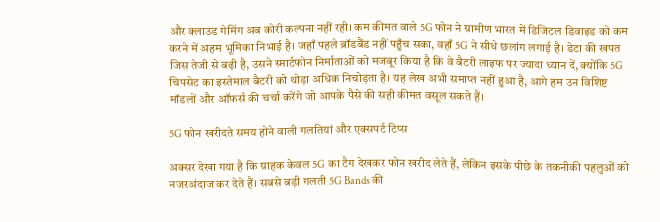और क्लाउड गेमिंग अब कोरी कल्पना नहीं रही। कम कीमत वाले 5G फोन ने ग्रामीण भारत में डिजिटल डिवाइड को कम करने में अहम भूमिका निभाई है। जहाँ पहले ब्रॉडबैंड नहीं पहुँच सका, वहाँ 5G ने सीधे छलांग लगाई है। डेटा की खपत जिस तेजी से बढ़ी है, उसने स्मार्टफोन निर्माताओं को मजबूर किया है कि वे बैटरी लाइफ पर ज्यादा ध्यान दें, क्योंकि 5G चिपसेट का इस्तेमाल बैटरी को थोड़ा अधिक निचोड़ता है। यह लेख अभी समाप्त नहीं हुआ है, आगे हम उन विशिष्ट मॉडलों और ऑफर्स की चर्चा करेंगे जो आपके पैसे की सही कीमत वसूल सकते हैं।

5G फोन खरीदते समय होने वाली गलतियां और एक्सपर्ट टिप्स

अक्सर देखा गया है कि ग्राहक केवल 5G का टैग देखकर फोन खरीद लेते हैं, लेकिन इसके पीछे के तकनीकी पहलुओं को नजरअंदाज कर देते हैं। सबसे बड़ी गलती 5G Bands की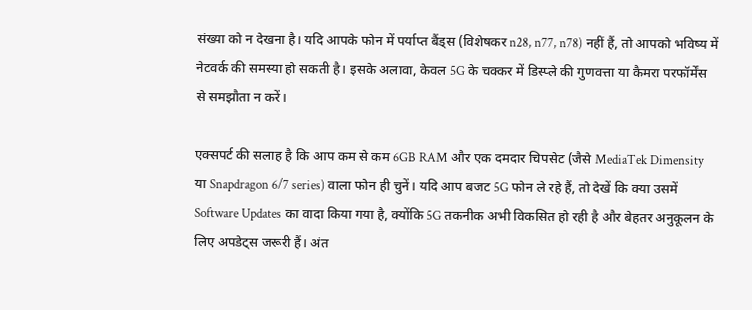संख्या को न देखना है। यदि आपके फोन में पर्याप्त बैंड्स (विशेषकर n28, n77, n78) नहीं हैं, तो आपको भविष्य में नेटवर्क की समस्या हो सकती है। इसके अलावा, केवल 5G के चक्कर में डिस्प्ले की गुणवत्ता या कैमरा परफॉर्मेंस से समझौता न करें।

एक्सपर्ट की सलाह है कि आप कम से कम 6GB RAM और एक दमदार चिपसेट (जैसे MediaTek Dimensity या Snapdragon 6/7 series) वाला फोन ही चुनें। यदि आप बजट 5G फोन ले रहे हैं, तो देखें कि क्या उसमें Software Updates का वादा किया गया है, क्योंकि 5G तकनीक अभी विकसित हो रही है और बेहतर अनुकूलन के लिए अपडेट्स जरूरी हैं। अंत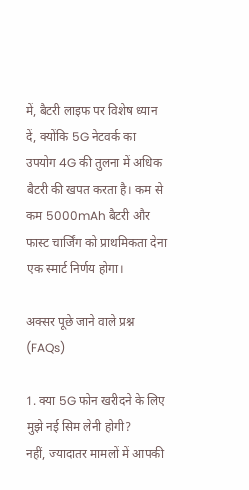में, बैटरी लाइफ पर विशेष ध्यान दें, क्योंकि 5G नेटवर्क का उपयोग 4G की तुलना में अधिक बैटरी की खपत करता है। कम से कम 5000mAh बैटरी और फास्ट चार्जिंग को प्राथमिकता देना एक स्मार्ट निर्णय होगा।

अक्सर पूछे जाने वाले प्रश्न (FAQs)

1. क्या 5G फोन खरीदने के लिए मुझे नई सिम लेनी होगी?
नहीं, ज्यादातर मामलों में आपकी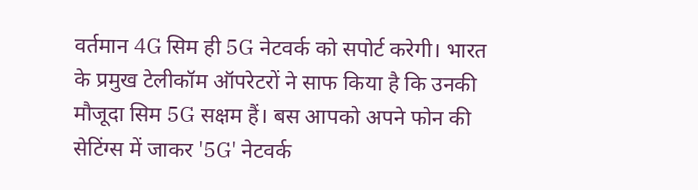वर्तमान 4G सिम ही 5G नेटवर्क को सपोर्ट करेगी। भारत के प्रमुख टेलीकॉम ऑपरेटरों ने साफ किया है कि उनकी मौजूदा सिम 5G सक्षम हैं। बस आपको अपने फोन की सेटिंग्स में जाकर '5G' नेटवर्क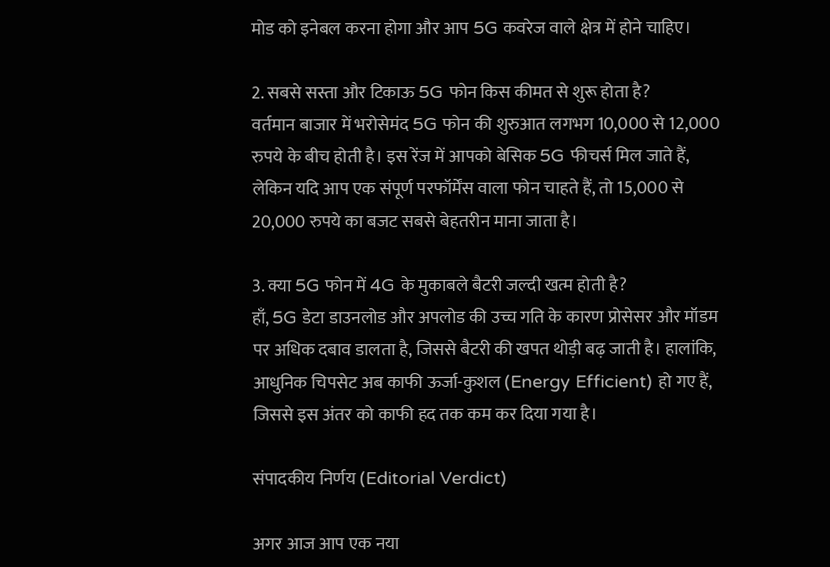मोड को इनेबल करना होगा और आप 5G कवरेज वाले क्षेत्र में होने चाहिए।

2. सबसे सस्ता और टिकाऊ 5G फोन किस कीमत से शुरू होता है?
वर्तमान बाजार में भरोसेमंद 5G फोन की शुरुआत लगभग 10,000 से 12,000 रुपये के बीच होती है। इस रेंज में आपको बेसिक 5G फीचर्स मिल जाते हैं, लेकिन यदि आप एक संपूर्ण परफॉर्मेंस वाला फोन चाहते हैं, तो 15,000 से 20,000 रुपये का बजट सबसे बेहतरीन माना जाता है।

3. क्या 5G फोन में 4G के मुकाबले बैटरी जल्दी खत्म होती है?
हाँ, 5G डेटा डाउनलोड और अपलोड की उच्च गति के कारण प्रोसेसर और मॉडम पर अधिक दबाव डालता है, जिससे बैटरी की खपत थोड़ी बढ़ जाती है। हालांकि, आधुनिक चिपसेट अब काफी ऊर्जा-कुशल (Energy Efficient) हो गए हैं, जिससे इस अंतर को काफी हद तक कम कर दिया गया है।

संपादकीय निर्णय (Editorial Verdict)

अगर आज आप एक नया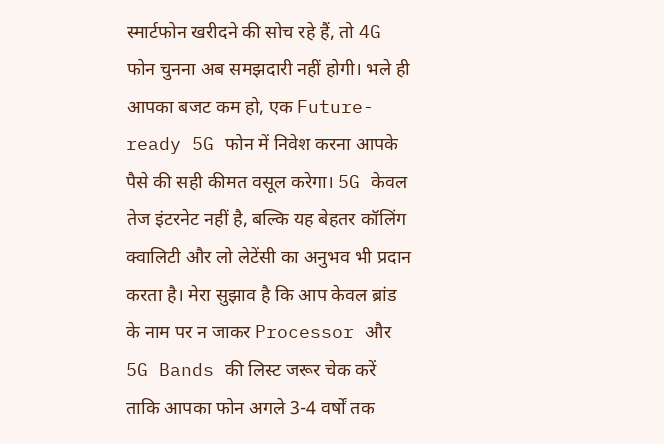स्मार्टफोन खरीदने की सोच रहे हैं, तो 4G फोन चुनना अब समझदारी नहीं होगी। भले ही आपका बजट कम हो, एक Future-ready 5G फोन में निवेश करना आपके पैसे की सही कीमत वसूल करेगा। 5G केवल तेज इंटरनेट नहीं है, बल्कि यह बेहतर कॉलिंग क्वालिटी और लो लेटेंसी का अनुभव भी प्रदान करता है। मेरा सुझाव है कि आप केवल ब्रांड के नाम पर न जाकर Processor और 5G Bands की लिस्ट जरूर चेक करें ताकि आपका फोन अगले 3-4 वर्षों तक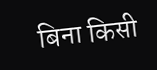बिना किसी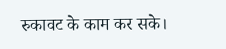रुकावट के काम कर सके।